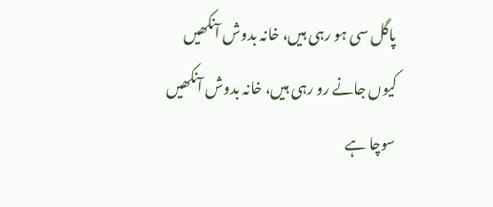پاگل سی ہو رہی ہیں، خانہ بدوش آنکھیں
کیوں جانے رو رہی ہیں، خانہ بدوش آنکھیں
سوچا ہے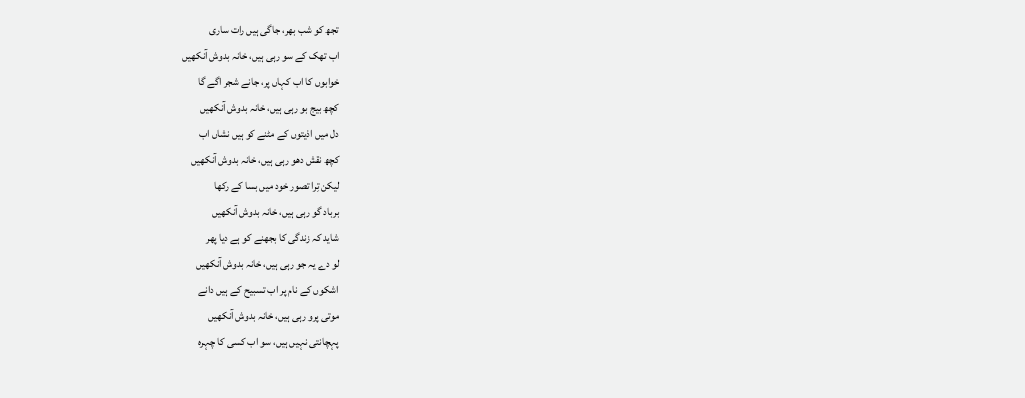تجھ کو شب بھر، جاگی ہیں رات ساری
اب تھک کے سو رہی ہیں، خانہ بدوش آنکھیں
خوابوں کا اب کہاں پر، جانے شجر اگے گا
کچھ بیج بو رہی ہیں، خانہ بدوش آنکھیں
دل میں اذیتوں کے مٹنے کو ہیں نشاں اب
کچھ نقش دھو رہی ہیں، خانہ بدوش آنکھیں
لیکن تِرا تصور خود میں بسا کے رکھا
برباد گو رہی ہیں، خانہ بدوش آنکھیں
شاید کہ زندگی کا بجھنے کو ہے دیا پھر
لو دے یہ جو رہی ہیں، خانہ بدوش آنکھیں
اشکوں کے نام پر اب تسبیح کے ہیں دانے
موتی پرو رہی ہیں، خانہ بدوش آنکھیں
پہچانتی نہیں ہیں، سو اب کسی کا چہرہ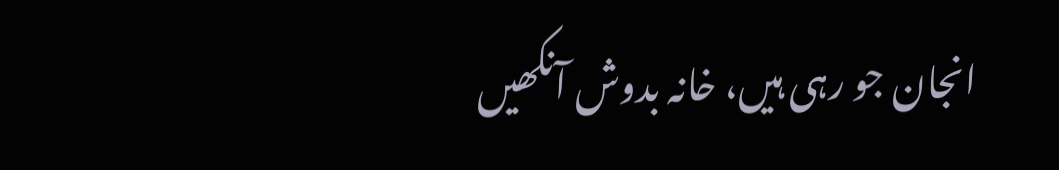انجان جو رہی ہیں، خانہ بدوش آنکھیں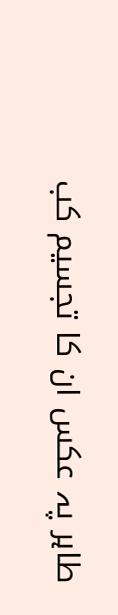طاہر پہ عکس ان کا تجسیم کب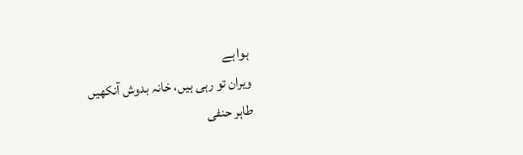ہوا ہے
ویران تو رہی ہیں، خانہ بدوش آنکھیں
طاہر حنفی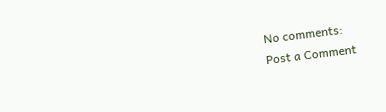No comments:
Post a Comment